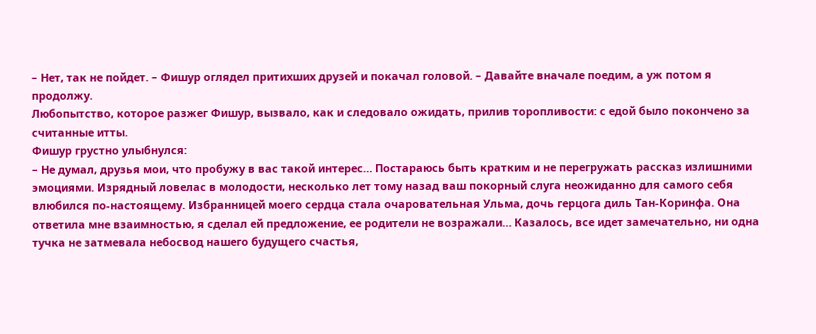– Нет, так не пойдет. – Фишур оглядел притихших друзей и покачал головой. – Давайте вначале поедим, а уж потом я продолжу.
Любопытство, которое разжег Фишур, вызвало, как и следовало ожидать, прилив торопливости: с едой было покончено за считанные итты.
Фишур грустно улыбнулся:
– Не думал, друзья мои, что пробужу в вас такой интерес… Постараюсь быть кратким и не перегружать рассказ излишними эмоциями. Изрядный ловелас в молодости, несколько лет тому назад ваш покорный слуга неожиданно для самого себя влюбился по-настоящему. Избранницей моего сердца стала очаровательная Ульма, дочь герцога диль Тан-Коринфа. Она ответила мне взаимностью, я сделал ей предложение, ее родители не возражали… Казалось, все идет замечательно, ни одна тучка не затмевала небосвод нашего будущего счастья,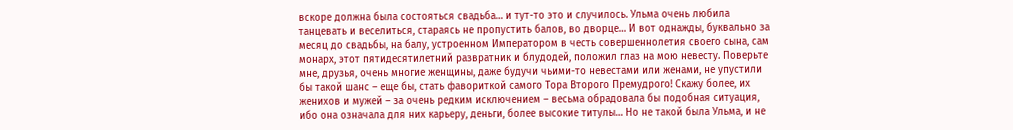вскоре должна была состояться свадьба… и тут-то это и случилось. Ульма очень любила танцевать и веселиться, стараясь не пропустить балов, во дворце… И вот однажды, буквально за месяц до свадьбы, на балу, устроенном Императором в честь совершеннолетия своего сына, сам монарх, этот пятидесятилетний развратник и блудодей, положил глаз на мою невесту. Поверьте мне, друзья, очень многие женщины, даже будучи чьими-то невестами или женами, не упустили бы такой шанс – еще бы, стать фавориткой самого Тора Второго Премудрого! Скажу более, их женихов и мужей – за очень редким исключением – весьма обрадовала бы подобная ситуация, ибо она означала для них карьеру, деньги, более высокие титулы… Но не такой была Ульма, и не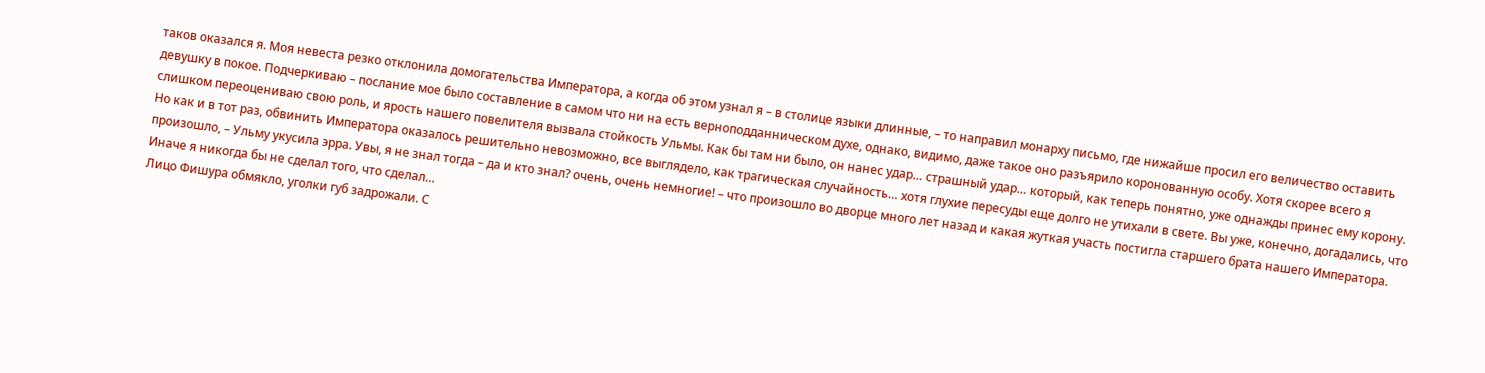таков оказался я. Моя невеста резко отклонила домогательства Императора, а когда об этом узнал я – в столице языки длинные, – то направил монарху письмо, где нижайше просил его величество оставить девушку в покое. Подчеркиваю – послание мое было составление в самом что ни на есть верноподданническом духе, однако, видимо, даже такое оно разъярило коронованную особу. Хотя скорее всего я слишком переоцениваю свою роль, и ярость нашего повелителя вызвала стойкость Ульмы. Как бы там ни было, он нанес удар… страшный удар… который, как теперь понятно, уже однажды принес ему корону. Но как и в тот раз, обвинить Императора оказалось решительно невозможно, все выглядело, как трагическая случайность… хотя глухие пересуды еще долго не утихали в свете. Вы уже, конечно, догадались, что произошло, – Ульму укусила эрра. Увы, я не знал тогда – да и кто знал? очень, очень немногие! – что произошло во дворце много лет назад и какая жуткая участь постигла старшего брата нашего Императора. Иначе я никогда бы не сделал того, что сделал…
Лицо Фишура обмякло, уголки губ задрожали. С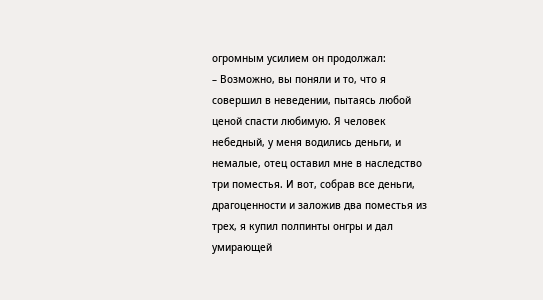огромным усилием он продолжал:
– Возможно, вы поняли и то, что я совершил в неведении, пытаясь любой ценой спасти любимую. Я человек небедный, у меня водились деньги, и немалые, отец оставил мне в наследство три поместья. И вот, собрав все деньги, драгоценности и заложив два поместья из трех, я купил полпинты онгры и дал умирающей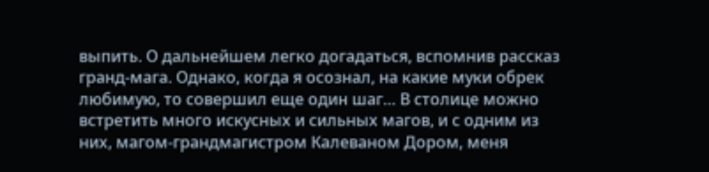выпить. О дальнейшем легко догадаться, вспомнив рассказ гранд-мага. Однако, когда я осознал, на какие муки обрек любимую, то совершил еще один шаг… В столице можно встретить много искусных и сильных магов, и с одним из них, магом-грандмагистром Калеваном Дором, меня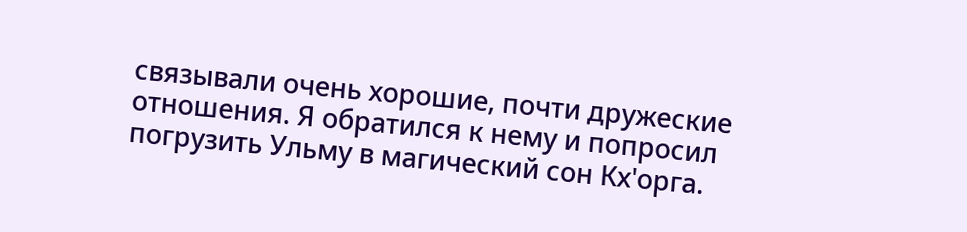связывали очень хорошие, почти дружеские отношения. Я обратился к нему и попросил погрузить Ульму в магический сон Кх'орга.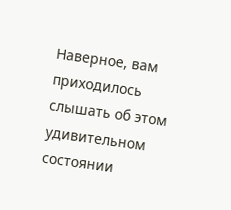Наверное, вам приходилось слышать об этом удивительном состоянии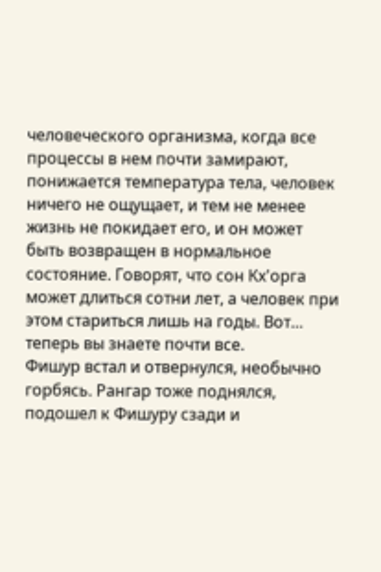человеческого организма, когда все процессы в нем почти замирают, понижается температура тела, человек ничего не ощущает, и тем не менее жизнь не покидает его, и он может быть возвращен в нормальное состояние. Говорят, что сон Кх'орга может длиться сотни лет, а человек при этом стариться лишь на годы. Вот… теперь вы знаете почти все.
Фишур встал и отвернулся, необычно горбясь. Рангар тоже поднялся, подошел к Фишуру сзади и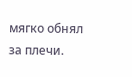мягко обнял за плечи.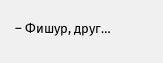– Фишур, друг…